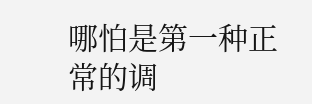哪怕是第一种正常的调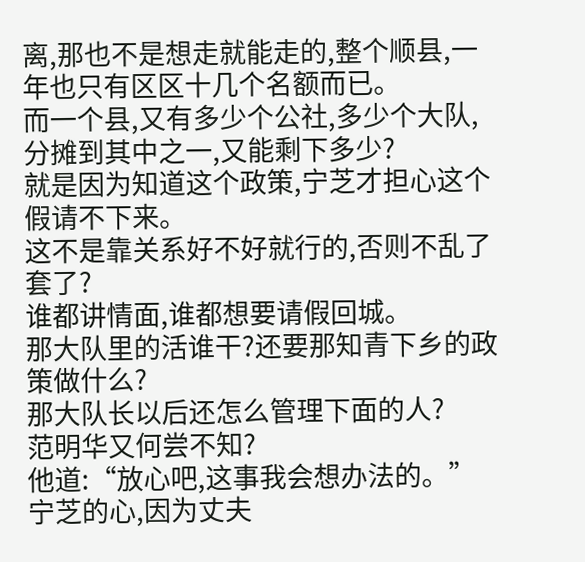离,那也不是想走就能走的,整个顺县,一年也只有区区十几个名额而已。
而一个县,又有多少个公社,多少个大队,分摊到其中之一,又能剩下多少?
就是因为知道这个政策,宁芝才担心这个假请不下来。
这不是靠关系好不好就行的,否则不乱了套了?
谁都讲情面,谁都想要请假回城。
那大队里的活谁干?还要那知青下乡的政策做什么?
那大队长以后还怎么管理下面的人?
范明华又何尝不知?
他道:“放心吧,这事我会想办法的。”
宁芝的心,因为丈夫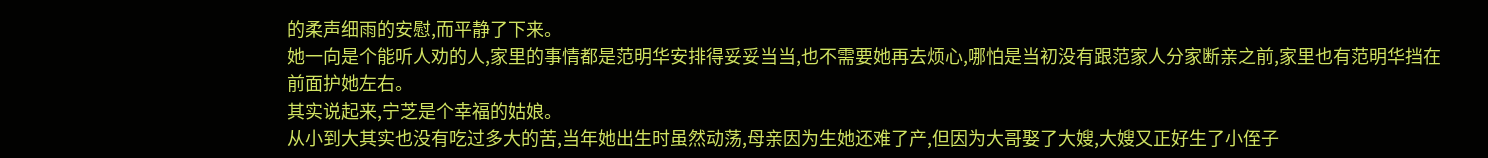的柔声细雨的安慰,而平静了下来。
她一向是个能听人劝的人,家里的事情都是范明华安排得妥妥当当,也不需要她再去烦心,哪怕是当初没有跟范家人分家断亲之前,家里也有范明华挡在前面护她左右。
其实说起来,宁芝是个幸福的姑娘。
从小到大其实也没有吃过多大的苦,当年她出生时虽然动荡,母亲因为生她还难了产,但因为大哥娶了大嫂,大嫂又正好生了小侄子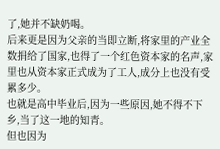了,她并不缺奶喝。
后来更是因为父亲的当即立断,将家里的产业全数捐给了国家,也得了一个红色资本家的名声,家里也从资本家正式成为了工人,成分上也没有受累多少。
也就是高中毕业后,因为一些原因,她不得不下乡,当了这一地的知青。
但也因为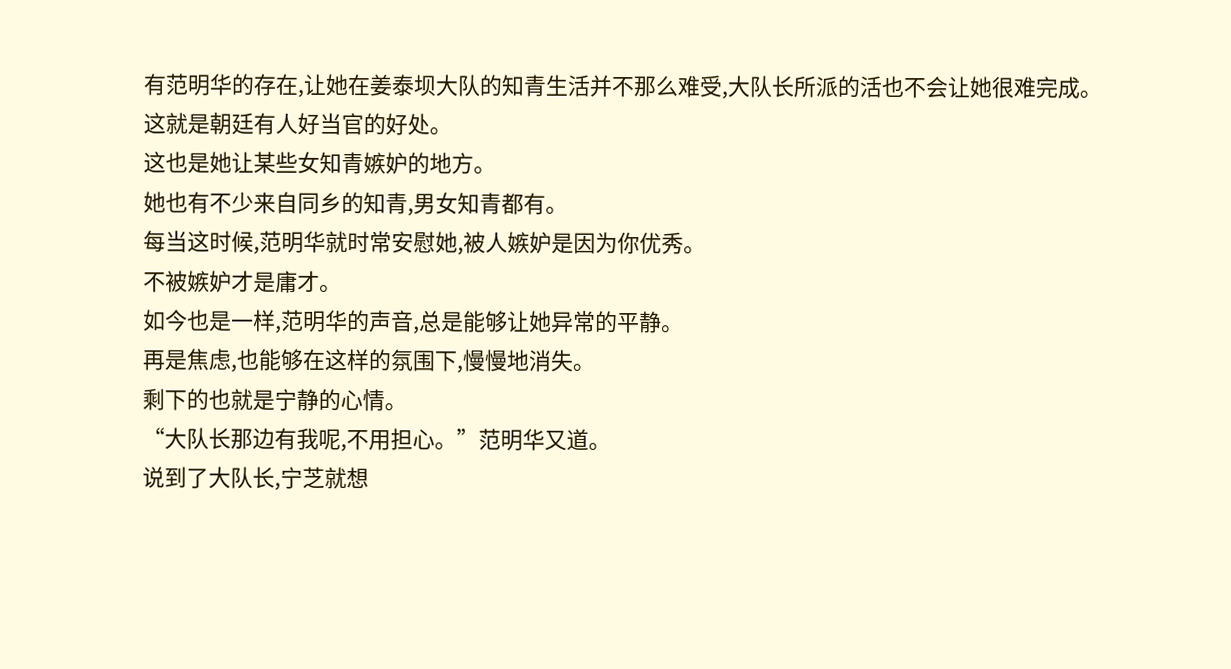有范明华的存在,让她在姜泰坝大队的知青生活并不那么难受,大队长所派的活也不会让她很难完成。
这就是朝廷有人好当官的好处。
这也是她让某些女知青嫉妒的地方。
她也有不少来自同乡的知青,男女知青都有。
每当这时候,范明华就时常安慰她,被人嫉妒是因为你优秀。
不被嫉妒才是庸才。
如今也是一样,范明华的声音,总是能够让她异常的平静。
再是焦虑,也能够在这样的氛围下,慢慢地消失。
剩下的也就是宁静的心情。
“大队长那边有我呢,不用担心。”范明华又道。
说到了大队长,宁芝就想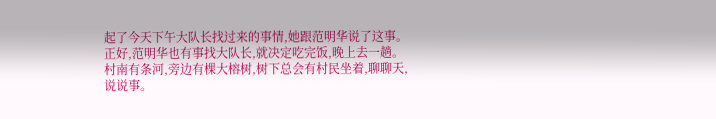起了今天下午大队长找过来的事情,她跟范明华说了这事。
正好,范明华也有事找大队长,就决定吃完饭,晚上去一趟。
村南有条河,旁边有棵大榕树,树下总会有村民坐着,聊聊天,说说事。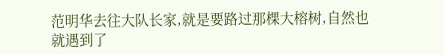范明华去往大队长家,就是要路过那棵大榕树,自然也就遇到了